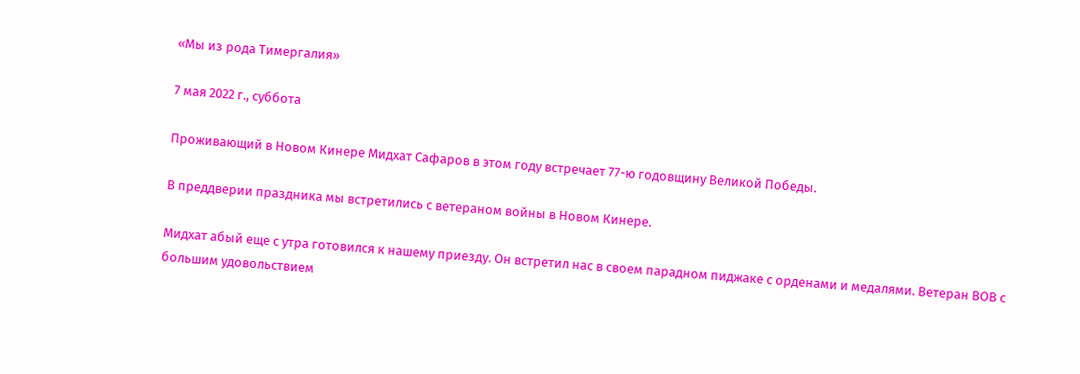«Мы из рода Тимергалия»

7 мая 2022 г., суббота

Проживающий в Новом Кинере Мидхат Сафаров в этом году встречает 77-ю годовщину Великой Победы.

В преддверии праздника мы встретились с ветераном войны в Новом Кинере.

Мидхат абый еще с утра готовился к нашему приезду. Он встретил нас в своем парадном пиджаке с орденами и медалями. Ветеран ВОВ с большим удовольствием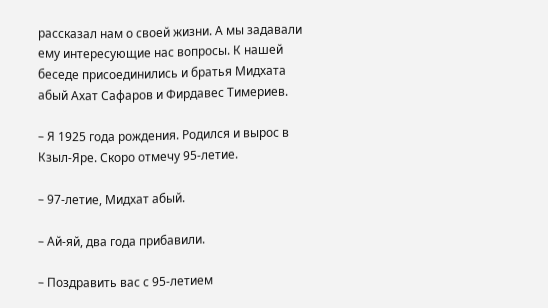рассказал нам о своей жизни. А мы задавали ему интересующие нас вопросы. К нашей беседе присоединились и братья Мидхата абый Ахат Сафаров и Фирдавес Тимериев.

– Я 1925 года рождения. Родился и вырос в Кзыл-Яре. Скоро отмечу 95-летие.

– 97-летие, Мидхат абый.

– Ай-яй, два года прибавили.

– Поздравить вас с 95-летием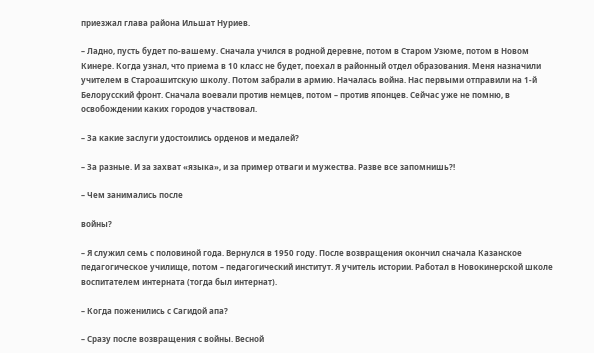приезжал глава района Ильшат Нуриев.

– Ладно, пусть будет по-вашему. Сначала учился в родной деревне, потом в Старом Узюме, потом в Новом Кинере. Когда узнал, что приема в 10 класс не будет, поехал в районный отдел образования. Меня назначили учителем в Староашитскую школу. Потом забрали в армию. Началась война. Нас первыми отправили на 1-й Белорусский фронт. Сначала воевали против немцев, потом – против японцев. Сейчас уже не помню, в освобождении каких городов участвовал.

– За какие заслуги удостоились орденов и медалей?

– За разные. И за захват «языка», и за пример отваги и мужества. Разве все запомнишь?!

– Чем занимались после

войны?

– Я служил семь с половиной года. Вернулся в 1950 году. После возвращения окончил сначала Казанское педагогическое училище, потом – педагогический институт. Я учитель истории. Работал в Новокинерской школе воспитателем интерната (тогда был интернат).

– Когда поженились с Сагидой апа?

– Сразу после возвращения с войны. Весной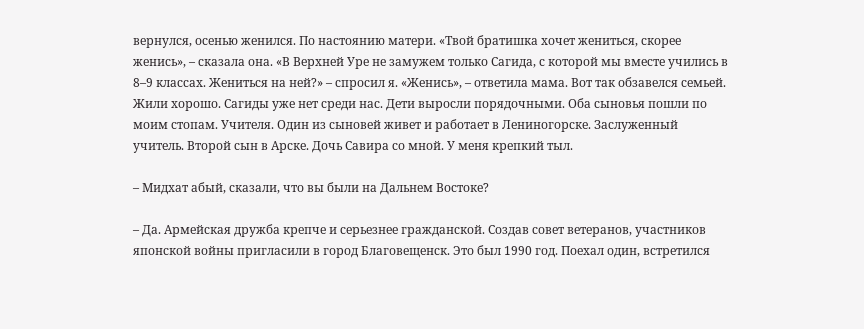вернулся, осенью женился. По настоянию матери. «Твой братишка хочет жениться, скорее женись», – сказала она. «В Верхней Уре не замужем только Сагида, с которой мы вместе учились в 8–9 классах. Жениться на ней?» – спросил я. «Женись», – ответила мама. Вот так обзавелся семьей. Жили хорошо. Сагиды уже нет среди нас. Дети выросли порядочными. Оба сыновья пошли по моим стопам. Учителя. Один из сыновей живет и работает в Лениногорске. Заслуженный учитель. Второй сын в Арске. Дочь Савира со мной. У меня крепкий тыл.

– Мидхат абый, сказали, что вы были на Дальнем Востоке?

– Да. Армейская дружба крепче и серьезнее гражданской. Создав совет ветеранов, участников японской войны пригласили в город Благовещенск. Это был 1990 год. Поехал один, встретился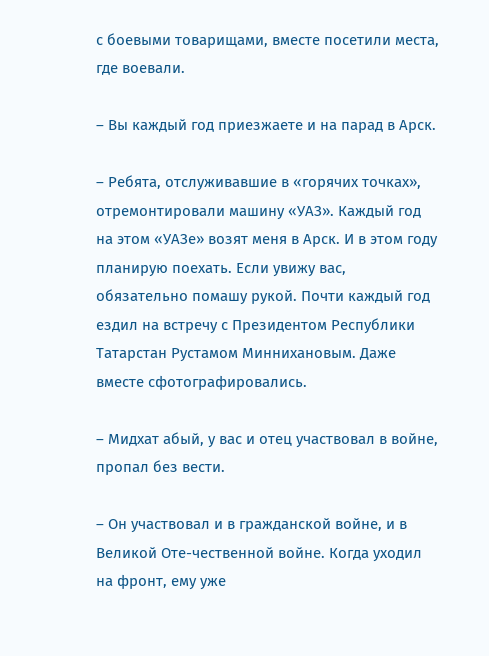с боевыми товарищами, вместе посетили места, где воевали.

– Вы каждый год приезжаете и на парад в Арск.

– Ребята, отслуживавшие в «горячих точках», отремонтировали машину «УАЗ». Каждый год на этом «УАЗе» возят меня в Арск. И в этом году планирую поехать. Если увижу вас, обязательно помашу рукой. Почти каждый год ездил на встречу с Президентом Республики Татарстан Рустамом Миннихановым. Даже вместе сфотографировались.

– Мидхат абый, у вас и отец участвовал в войне, пропал без вести.

– Он участвовал и в гражданской войне, и в Великой Оте-чественной войне. Когда уходил на фронт, ему уже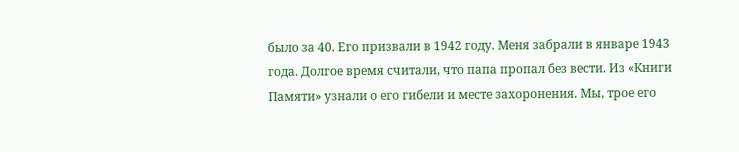было за 40. Его призвали в 1942 году. Меня забрали в январе 1943 года. Долгое время считали, что папа пропал без вести. Из «Книги Памяти» узнали о его гибели и месте захоронения. Мы, трое его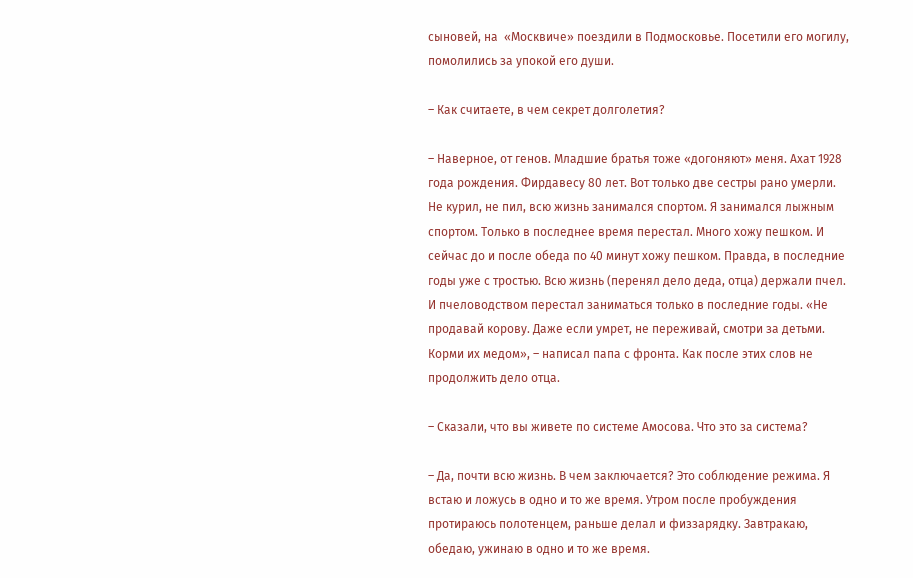сыновей, на  «Москвиче» поездили в Подмосковье. Посетили его могилу, помолились за упокой его души.

– Как считаете, в чем секрет долголетия?

– Наверное, от генов. Младшие братья тоже «догоняют» меня. Ахат 1928 года рождения. Фирдавесу 80 лет. Вот только две сестры рано умерли. Не курил, не пил, всю жизнь занимался спортом. Я занимался лыжным спортом. Только в последнее время перестал. Много хожу пешком. И сейчас до и после обеда по 40 минут хожу пешком. Правда, в последние годы уже с тростью. Всю жизнь (перенял дело деда, отца) держали пчел. И пчеловодством перестал заниматься только в последние годы. «Не продавай корову. Даже если умрет, не переживай, смотри за детьми. Корми их медом», – написал папа с фронта. Как после этих слов не продолжить дело отца.

– Сказали, что вы живете по системе Амосова. Что это за система?

– Да, почти всю жизнь. В чем заключается? Это соблюдение режима. Я встаю и ложусь в одно и то же время. Утром после пробуждения протираюсь полотенцем, раньше делал и физзарядку. Завтракаю, обедаю, ужинаю в одно и то же время.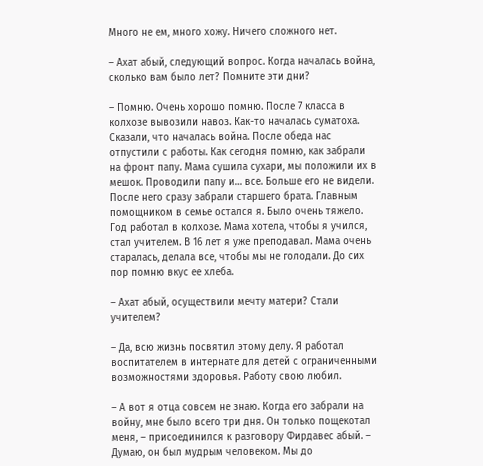Много не ем, много хожу. Ничего сложного нет.

– Ахат абый, следующий вопрос. Когда началась война, сколько вам было лет? Помните эти дни?

– Помню. Очень хорошо помню. После 7 класса в колхозе вывозили навоз. Как-то началась суматоха. Сказали, что началась война. После обеда нас отпустили с работы. Как сегодня помню, как забрали на фронт папу. Мама сушила сухари, мы положили их в мешок. Проводили папу и… все. Больше его не видели. После него сразу забрали старшего брата. Главным помощником в семье остался я. Было очень тяжело. Год работал в колхозе. Мама хотела, чтобы я учился, стал учителем. В 16 лет я уже преподавал. Мама очень старалась, делала все, чтобы мы не голодали. До сих пор помню вкус ее хлеба.

– Ахат абый, осуществили мечту матери? Стали учителем?

– Да, всю жизнь посвятил этому делу. Я работал воспитателем в интернате для детей с ограниченными возможностями здоровья. Работу свою любил.

– А вот я отца совсем не знаю. Когда его забрали на войну, мне было всего три дня. Он только пощекотал меня, – присоединился к разговору Фирдавес абый. – Думаю, он был мудрым человеком. Мы до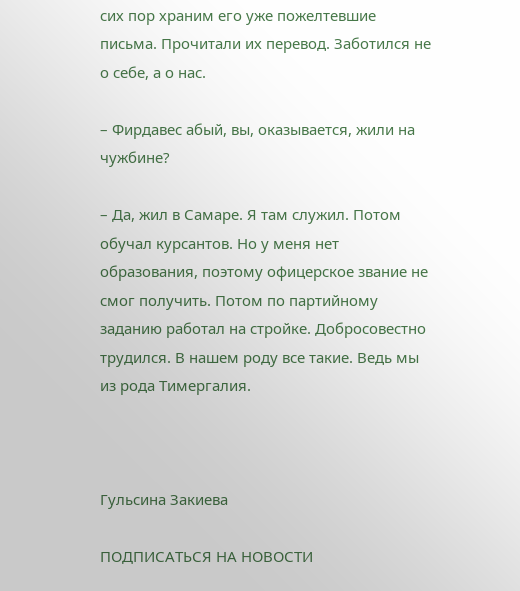сих пор храним его уже пожелтевшие письма. Прочитали их перевод. Заботился не о себе, а о нас.

– Фирдавес абый, вы, оказывается, жили на чужбине?

– Да, жил в Самаре. Я там служил. Потом обучал курсантов. Но у меня нет образования, поэтому офицерское звание не смог получить. Потом по партийному заданию работал на стройке. Добросовестно трудился. В нашем роду все такие. Ведь мы из рода Тимергалия.



Гульсина Закиева

ПОДПИСАТЬСЯ НА НОВОСТИ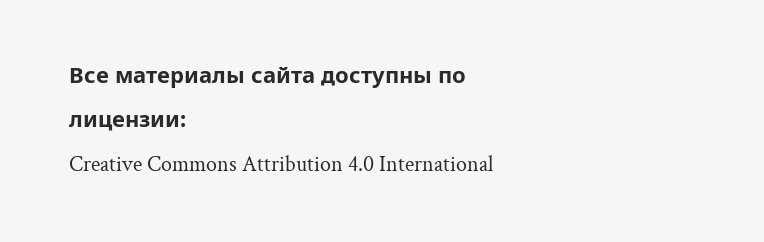Все материалы сайта доступны по лицензии:
Creative Commons Attribution 4.0 International